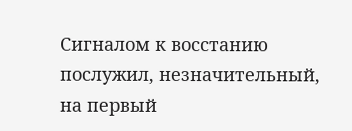Сигналом к восстанию послужил, незначительный, на первый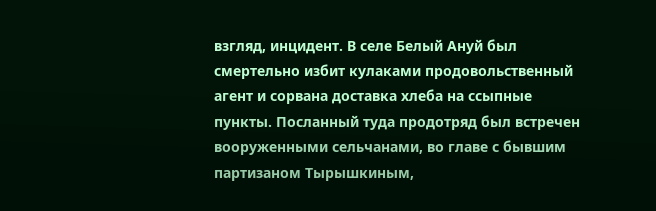взгляд, инцидент. В селе Белый Ануй был смертельно избит кулаками продовольственный агент и сорвана доставка хлеба на ссыпные пункты. Посланный туда продотряд был встречен вооруженными сельчанами, во главе с бывшим партизаном Тырышкиным,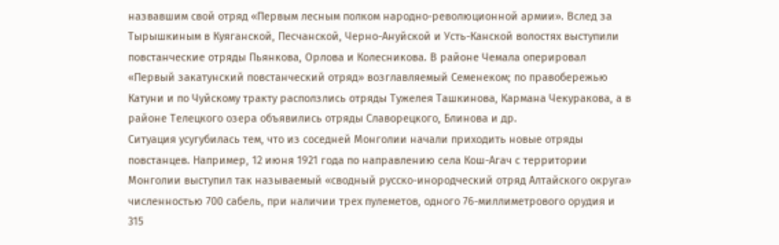назвавшим свой отряд «Первым лесным полком народно-революционной армии». Вслед за Тырышкиным в Куяганской, Песчанской, Черно-Ануйской и Усть-Канской волостях выступили повстанческие отряды Пьянкова, Орлова и Колесникова. В районе Чемала оперировал «Первый закатунский повстанческий отряд» возглавляемый Семенеком; по правобережью Катуни и по Чуйскому тракту расползлись отряды Тужелея Ташкинова, Кармана Чекуракова, а в районе Телецкого озера объявились отряды Славорецкого, Блинова и др.
Ситуация усугубилась тем, что из соседней Монголии начали приходить новые отряды повстанцев. Например, 12 июня 1921 года по направлению села Кош-Агач с территории Монголии выступил так называемый «сводный русско-инородческий отряд Алтайского округа» численностью 700 сабель, при наличии трех пулеметов, одного 76-миллиметрового орудия и 315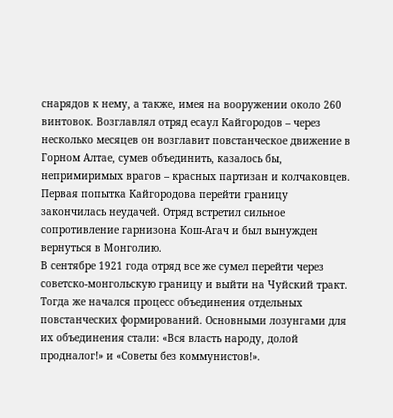снарядов к нему, а также, имея на вооружении около 260 винтовок. Возглавлял отряд есаул Кайгородов – через несколько месяцев он возглавит повстанческое движение в Горном Алтае, сумев объединить, казалось бы, непримиримых врагов – красных партизан и колчаковцев. Первая попытка Кайгородова перейти границу закончилась неудачей. Отряд встретил сильное сопротивление гарнизона Кош-Агач и был вынужден вернуться в Монголию.
В сентябре 1921 года отряд все же сумел перейти через советско-монгольскую границу и выйти на Чуйский тракт. Тогда же начался процесс объединения отдельных повстанческих формирований. Основными лозунгами для их объединения стали: «Вся власть народу, долой продналог!» и «Советы без коммунистов!».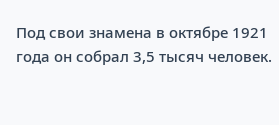Под свои знамена в октябре 1921 года он собрал 3,5 тысяч человек.